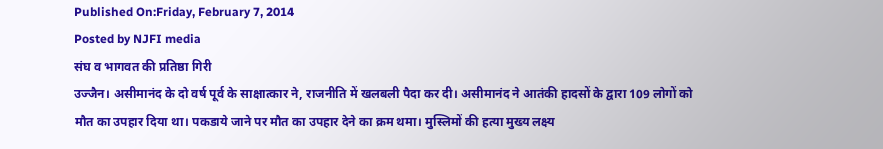Published On:Friday, February 7, 2014
Posted by NJFI media
संघ व भागवत की प्रतिष्ठा गिरी
उज्जैन। असीमानंद के दो वर्ष पूर्व के साक्षात्कार ने, राजनीति में खलबली पैदा कर दी। असीमानंद ने आतंकी हादसों के द्वारा 109 लोगों को मौत का उपहार दिया था। पकडाये जाने पर मौत का उपहार देने का क्रम थमा। मुस्लिमों की हत्या मुख्य लक्ष्य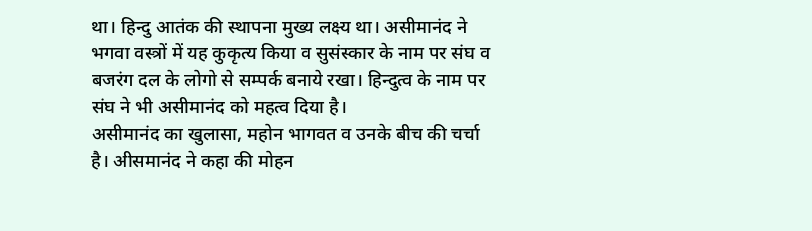था। हिन्दु आतंक की स्थापना मुख्य लक्ष्य था। असीमानंद ने भगवा वस्त्रों में यह कुकृत्य किया व सुसंस्कार के नाम पर संघ व बजरंग दल के लोगो से सम्पर्क बनाये रखा। हिन्दुत्व के नाम पर संघ ने भी असीमानंद को महत्व दिया है।
असीमानंद का खुलासा, महोन भागवत व उनके बीच की चर्चा है। अीसमानंद ने कहा की मोहन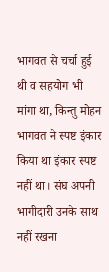भागवत से चर्चा हुई थी व सहयोग भी मांगा था, किन्तु मोहन भागवत ने स्पष्ट इंकार किया था इंकार स्पष्ट नहीं था। संघ अपनी भागीदारी उनके साथ नहीं रखना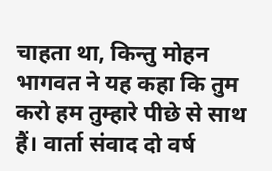चाहता था, किन्तु मोहन भागवत ने यह कहा कि तुम करो हम तुम्हारे पीछे से साथ हैं। वार्ता संवाद दो वर्ष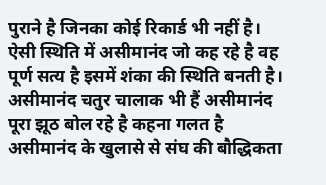पुराने है जिनका कोई रिकार्ड भी नहीं है। ऐसी स्थिति में असीमानंद जो कह रहे है वह पूर्ण सत्य है इसमें शंका की स्थिति बनती है। असीमानंद चतुर चालाक भी हैं असीमानंद पूरा झूठ बोल रहे है कहना गलत है असीमानंद के खुलासे से संघ की बौद्धिकता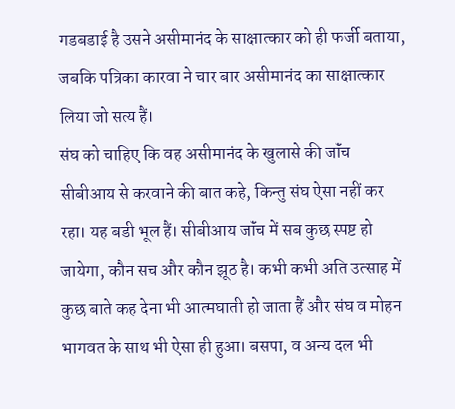गडबडाई है उसने असीमानंद के साक्षात्कार को ही फर्जी बताया, जबकि पत्रिका कारवा ने चार बार असीमानंद का साक्षात्कार लिया जो सत्य हैं।
संघ को चाहिए कि वह असीमानंद के खुलासे की जॉंच सीबीआय से करवाने की बात कहे, किन्तु संघ ऐसा नहीं कर रहा। यह बडी भूल हैं। सीबीआय जॉंच में सब कुछ स्पष्ट हो जायेगा, कौन सच और कौन झूठ है। कभी कभी अति उत्साह में कुछ बाते कह देना भी आत्मघाती हो जाता हैं और संघ व मोहन भागवत के साथ भी ऐसा ही हुआ। बसपा, व अन्य दल भी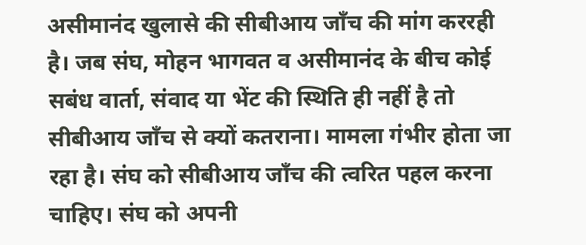असीमानंद खुलासे की सीबीआय जॉंच की मांग कररही है। जब संघ, मोहन भागवत व असीमानंद के बीच कोई सबंध वार्ता, संवाद या भेंट की स्थिति ही नहीं है तो सीबीआय जॉंच से क्यों कतराना। मामला गंभीर होता जा रहा है। संघ को सीबीआय जॉंच की त्वरित पहल करना चाहिए। संघ को अपनी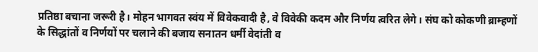प्रतिष्ठा बचाना जरूरी है। मोहन भागवत स्वंय में विवेकवादी है, वे विवेकी कदम और निर्णय त्वरित लेगे। संघ को कोकणी ब्राम्हणों के सिद्धांतों व निर्णयों पर चलाने की बजाय सनातन धर्मी वेदांती व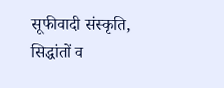सूफीवादी संस्कृति, सिद्धांतों व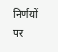निर्णयों पर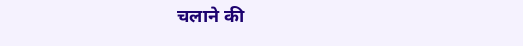चलाने की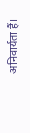अनिवार्यता हैं।